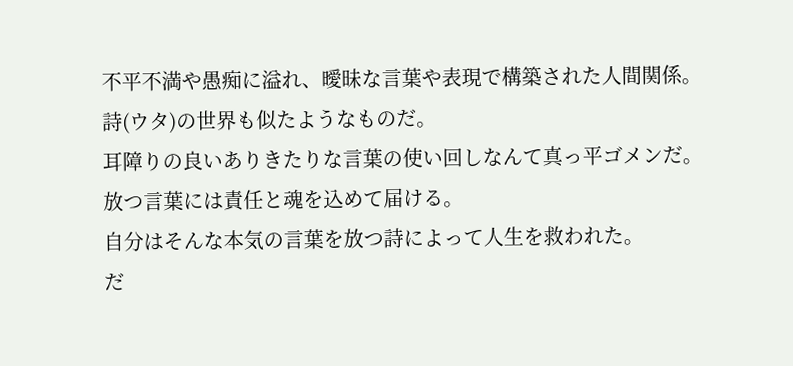不平不満や愚痴に溢れ、曖昧な言葉や表現で構築された人間関係。
詩(ウタ)の世界も似たようなものだ。
耳障りの良いありきたりな言葉の使い回しなんて真っ平ゴメンだ。
放つ言葉には責任と魂を込めて届ける。
自分はそんな本気の言葉を放つ詩によって人生を救われた。
だ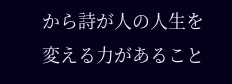から詩が人の人生を変える力があること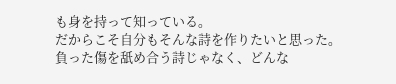も身を持って知っている。
だからこそ自分もそんな詩を作りたいと思った。
負った傷を舐め合う詩じゃなく、どんな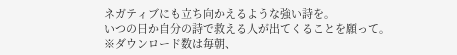ネガティブにも立ち向かえるような強い詩を。
いつの日か自分の詩で救える人が出てくることを願って。
※ダウンロード数は毎朝、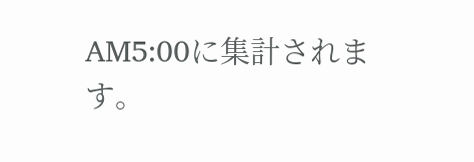AM5:00に集計されます。